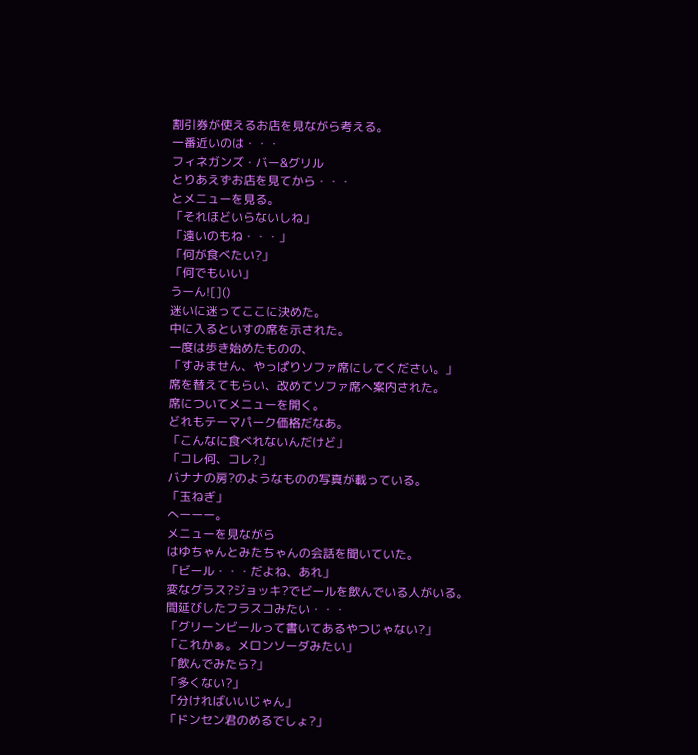割引券が使えるお店を見ながら考える。
一番近いのは・・・
フィネガンズ・バー&グリル
とりあえずお店を見てから・・・
とメニューを見る。
「それほどいらないしね」
「遠いのもね・・・」
「何が食べたい?」
「何でもいい」
うーん![]()
迷いに迷ってここに決めた。
中に入るといすの席を示された。
一度は歩き始めたものの、
「すみません、やっぱりソファ席にしてください。」
席を替えてもらい、改めてソファ席へ案内された。
席についてメニューを開く。
どれもテーマパーク価格だなあ。
「こんなに食べれないんだけど」
「コレ何、コレ?」
バナナの房?のようなものの写真が載っている。
「玉ねぎ」
へーーー。
メニューを見ながら
はゆちゃんとみたちゃんの会話を聞いていた。
「ビール・・・だよね、あれ」
変なグラス?ジョッキ?でビールを飲んでいる人がいる。
間延びしたフラスコみたい・・・
「グリーンビールって書いてあるやつじゃない?」
「これかぁ。メロンソーダみたい」
「飲んでみたら?」
「多くない?」
「分ければいいじゃん」
「ドンセン君のめるでしょ?」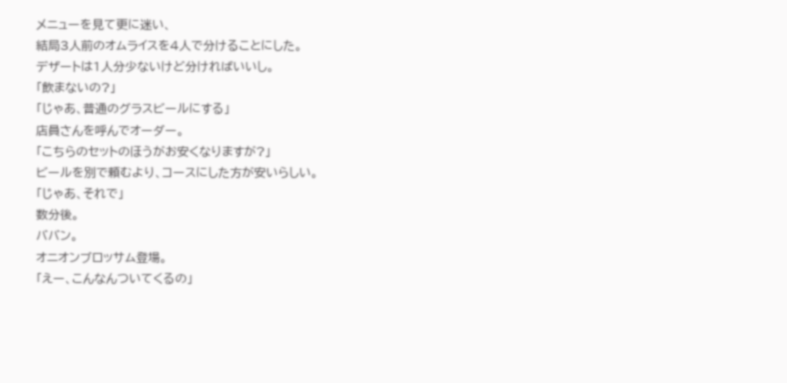メニューを見て更に迷い、
結局3人前のオムライスを4人で分けることにした。
デザートは1人分少ないけど分ければいいし。
「飲まないの?」
「じゃあ、普通のグラスビールにする」
店員さんを呼んでオーダー。
「こちらのセットのほうがお安くなりますが?」
ビールを別で頼むより、コースにした方が安いらしい。
「じゃあ、それで」
数分後。
ババン。
オニオンブロッサム登場。
「えー、こんなんついてくるの」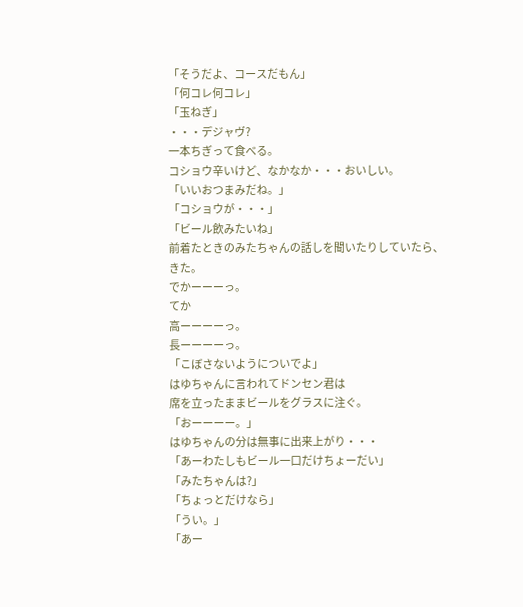「そうだよ、コースだもん」
「何コレ何コレ」
「玉ねぎ」
・・・デジャヴ?
一本ちぎって食べる。
コショウ辛いけど、なかなか・・・おいしい。
「いいおつまみだね。」
「コショウが・・・」
「ビール飲みたいね」
前着たときのみたちゃんの話しを聞いたりしていたら、
きた。
でかーーーっ。
てか
高ーーーーっ。
長ーーーーっ。
「こぼさないようについでよ」
はゆちゃんに言われてドンセン君は
席を立ったままビールをグラスに注ぐ。
「おーーーー。」
はゆちゃんの分は無事に出来上がり・・・
「あーわたしもビール一口だけちょーだい」
「みたちゃんは?」
「ちょっとだけなら」
「うい。」
「あー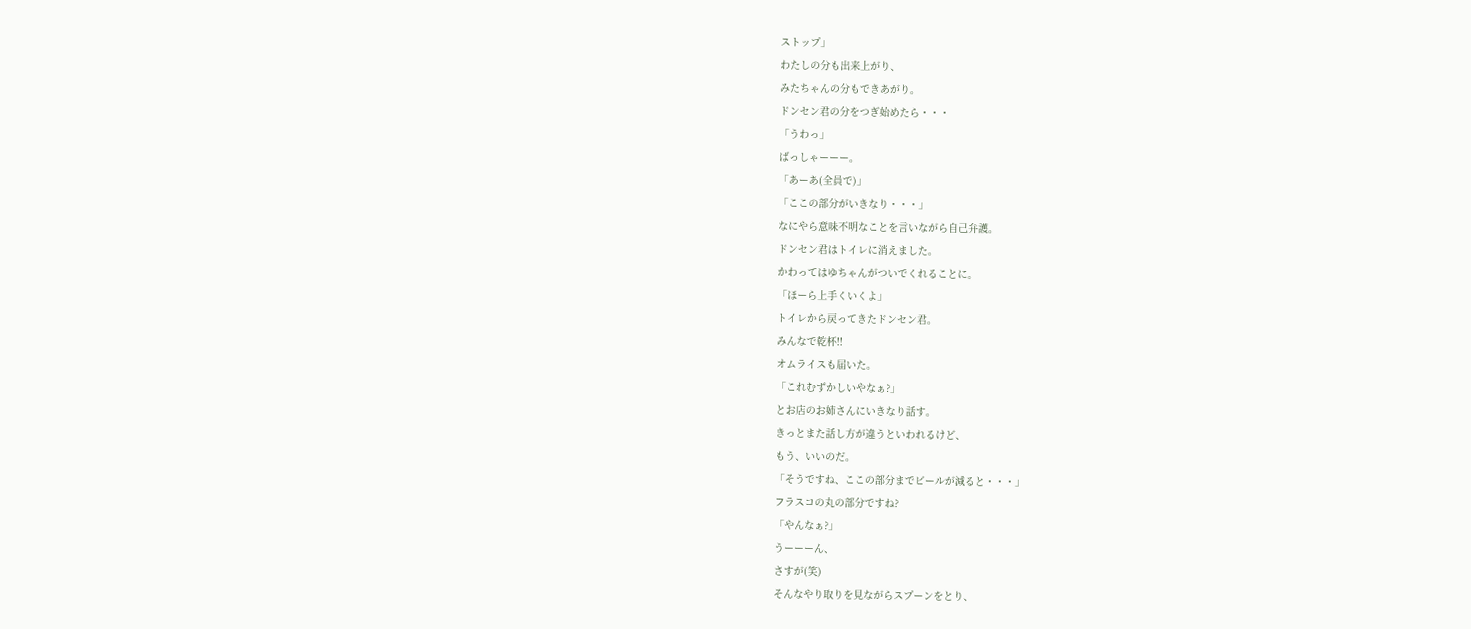ストップ」
わたしの分も出来上がり、
みたちゃんの分もできあがり。
ドンセン君の分をつぎ始めたら・・・
「うわっ」
ばっしゃーーー。
「あーあ(全員で)」
「ここの部分がいきなり・・・」
なにやら意味不明なことを言いながら自己弁護。
ドンセン君はトイレに消えました。
かわってはゆちゃんがついでくれることに。
「ほーら上手くいくよ」
トイレから戻ってきたドンセン君。
みんなで乾杯!!
オムライスも届いた。
「これむずかしいやなぁ?」
とお店のお姉さんにいきなり話す。
きっとまた話し方が違うといわれるけど、
もう、いいのだ。
「そうですね、ここの部分までビールが減ると・・・」
フラスコの丸の部分ですね?
「やんなぁ?」
うーーーん、
さすが(笑)
そんなやり取りを見ながらスプーンをとり、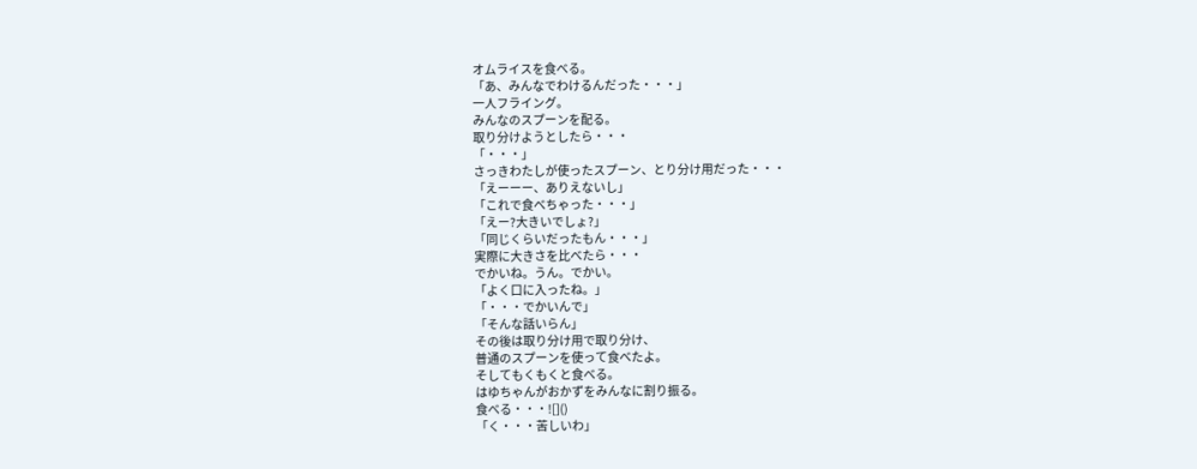オムライスを食べる。
「あ、みんなでわけるんだった・・・」
一人フライング。
みんなのスプーンを配る。
取り分けようとしたら・・・
「・・・」
さっきわたしが使ったスプーン、とり分け用だった・・・
「えーーー、ありえないし」
「これで食べちゃった・・・」
「えー?大きいでしょ?」
「同じくらいだったもん・・・」
実際に大きさを比べたら・・・
でかいね。うん。でかい。
「よく口に入ったね。」
「・・・でかいんで」
「そんな話いらん」
その後は取り分け用で取り分け、
普通のスプーンを使って食べたよ。
そしてもくもくと食べる。
はゆちゃんがおかずをみんなに割り振る。
食べる・・・![]()
「く・・・苦しいわ」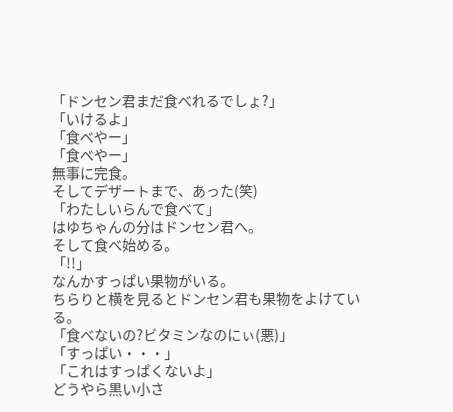「ドンセン君まだ食べれるでしょ?」
「いけるよ」
「食べやー」
「食べやー」
無事に完食。
そしてデザートまで、あった(笑)
「わたしいらんで食べて」
はゆちゃんの分はドンセン君へ。
そして食べ始める。
「!!」
なんかすっぱい果物がいる。
ちらりと横を見るとドンセン君も果物をよけている。
「食べないの?ビタミンなのにぃ(悪)」
「すっぱい・・・」
「これはすっぱくないよ」
どうやら黒い小さ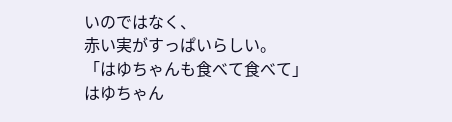いのではなく、
赤い実がすっぱいらしい。
「はゆちゃんも食べて食べて」
はゆちゃん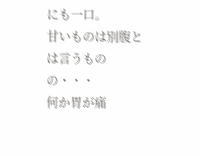にも一口。
甘いものは別腹とは言うものの・・・
何か胃が痛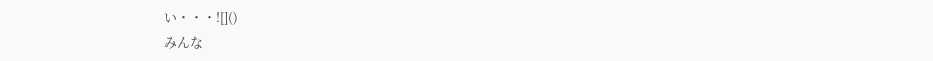い・・・![]()
みんな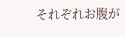それぞれお腹が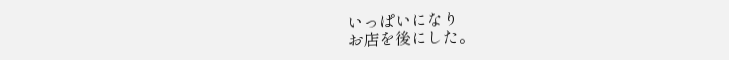いっぱいになり
お店を後にした。